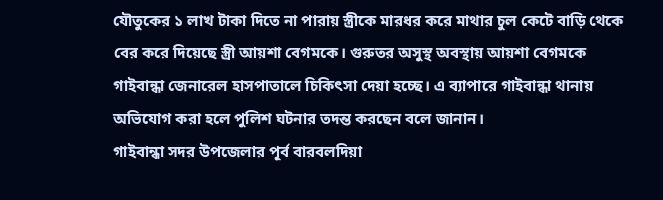যৌতুকের ১ লাখ টাকা দিতে না পারায় স্ত্রীকে মারধর করে মাথার চুল কেটে বাড়ি থেকে বের করে দিয়েছে স্ত্রী আয়শা বেগমকে। গুরুতর অসুস্থ অবস্থায় আয়শা বেগমকে গাইবান্ধা জেনারেল হাসপাতালে চিকিৎসা দেয়া হচ্ছে। এ ব্যাপারে গাইবান্ধা থানায় অভিযোগ করা হলে পুলিশ ঘটনার তদন্ত করছেন বলে জানান।
গাইবান্ধা সদর উপজেলার পূর্ব বারবলদিয়া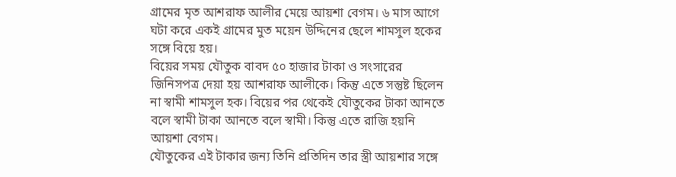গ্রামের মৃত আশরাফ আলীর মেয়ে আয়শা বেগম। ৬ মাস আগে ঘটা করে একই গ্রামের মুত ময়েন উদ্দিনের ছেলে শামসুল হকের সঙ্গে বিয়ে হয়।
বিয়ের সময় যৌতুক বাবদ ৫০ হাজার টাকা ও সংসারের জিনিসপত্র দেয়া হয় আশরাফ আলীকে। কিন্তু এতে সন্তুষ্ট ছিলেন না স্বামী শামসুল হক। বিয়ের পর থেকেই যৌতুকের টাকা আনতে বলে স্বামী টাকা আনতে বলে স্বামী। কিন্তু এতে রাজি হয়নি আয়শা বেগম।
যৌতুকের এই টাকার জন্য তিনি প্রতিদিন তার স্ত্রী আয়শার সঙ্গে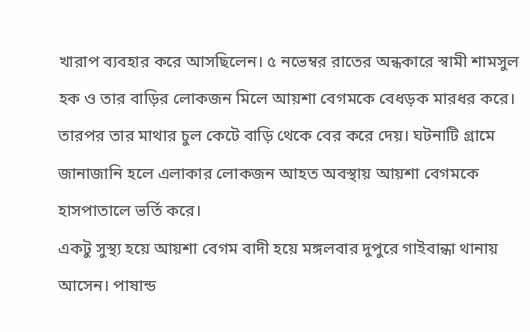খারাপ ব্যবহার করে আসছিলেন। ৫ নভেম্বর রাতের অন্ধকারে স্বামী শামসুল হক ও তার বাড়ির লোকজন মিলে আয়শা বেগমকে বেধড়ক মারধর করে। তারপর তার মাথার চুল কেটে বাড়ি থেকে বের করে দেয়। ঘটনাটি গ্রামে জানাজানি হলে এলাকার লোকজন আহত অবস্থায় আয়শা বেগমকে হাসপাতালে ভর্তি করে।
একটু সুস্থ্য হয়ে আয়শা বেগম বাদী হয়ে মঙ্গলবার দুপুরে গাইবান্ধা থানায় আসেন। পাষান্ড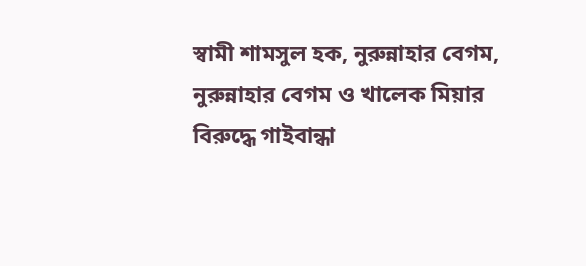স্বামী শামসুল হক, নুরুন্নাহার বেগম, নুরুন্নাহার বেগম ও খালেক মিয়ার বিরুদ্ধে গাইবান্ধা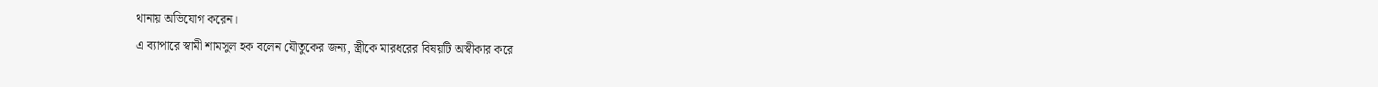থানায় অভিযোগ করেন।
এ ব্যাপারে স্বামী শামসুল হক বলেন যৌতুকের জন্য, স্ত্রীকে মারধরের বিষয়টি অস্বীকার করে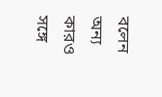বলেন অন্য কারও সঙ্গে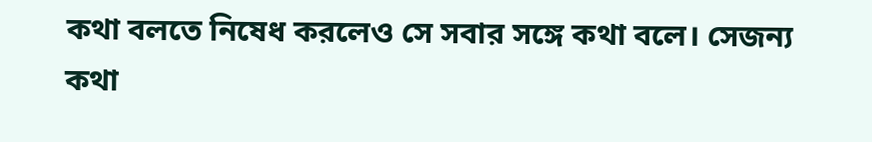কথা বলতে নিষেধ করলেও সে সবার সঙ্গে কথা বলে। সেজন্য কথা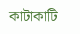কাটাকাটি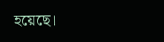হয়েছে।